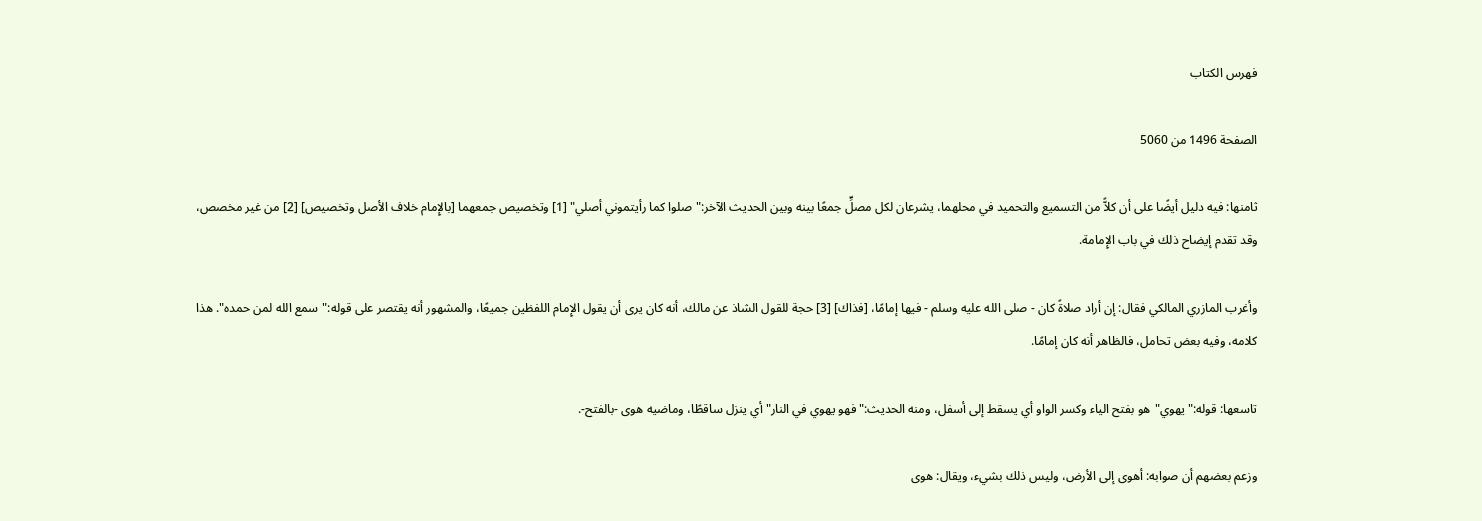فهرس الكتاب

الصفحة 1496 من 5060

ثامنها: فيه دليل أيضًا على أن كلاًّ من التسميع والتحميد في محلهما، يشرعان لكل مصلٍّ جمعًا بينه وبين الحديث الآخر:"صلوا كما رأيتموني أصلي" [1] وتخصيص جمعهما [بالإِمام خلاف الأصل وتخصيص] [2] من غير مخصص، وقد تقدم إيضاح ذلك في باب الإِمامة.

وأغرب المازري المالكي فقال: إن أراد صلاةً كان - صلى الله عليه وسلم - فيها إمامًا، [فذاك] [3] حجة للقول الشاذ عن مالك، أنه كان يرى أن يقول الإِمام اللفظين جميعًا، والمشهور أنه يقتصر على قوله:"سمع الله لمن حمده". هذا كلامه، وفيه بعض تحامل، فالظاهر أنه كان إمامًا.

تاسعها: قوله:"يهوي"هو بفتح الياء وكسر الواو أي يسقط إلى أسفل، ومنه الحديث:"فهو يهوي في النار"أي ينزل ساقطًا، وماضيه هوى -بالفتح-.

وزعم بعضهم أن صوابه: أهوى إلى الأرض، وليس ذلك بشيء، ويقال: هوى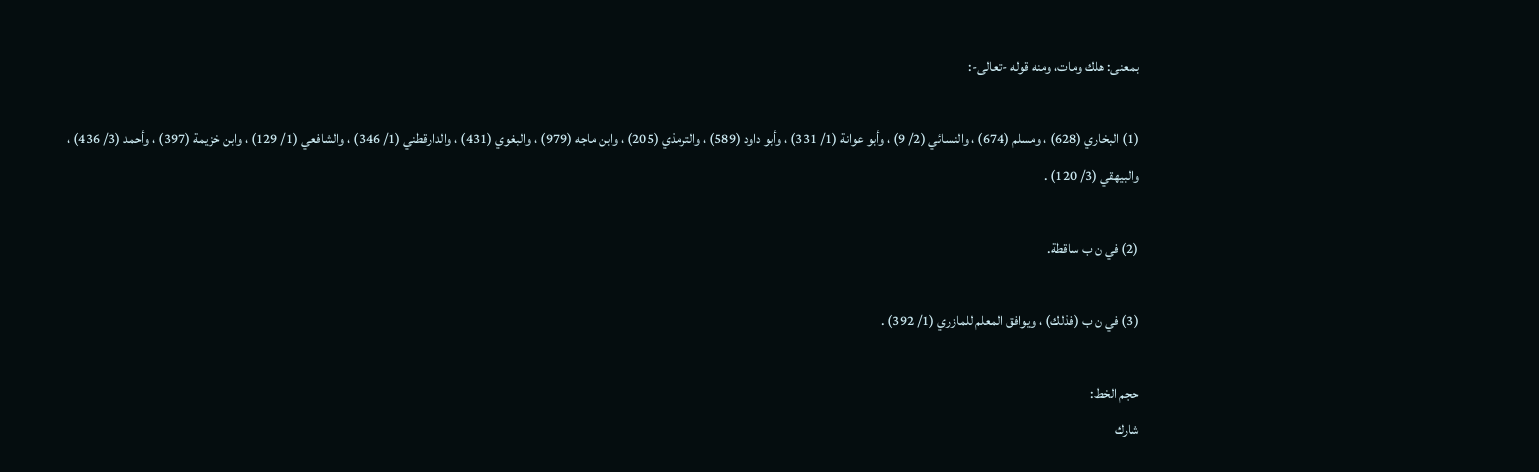بمعنى: هلك ومات، ومنه قوله -تعالى-:

(1) البخاري (628) ، ومسلم (674) ، والنسائي (2/ 9) ، وأبو عوانة (1/ 331) ، وأبو داود (589) ، والترمذي (205) ، وابن ماجه (979) ، والبغوي (431) ، والدارقطني (1/ 346) ، والشافعي (1/ 129) ، وابن خزيمة (397) ، وأحمد (3/ 436) ، والبيهقي (3/ 120) .

(2) في ن ب ساقطة.

(3) في ن ب (فذلك) ، ويوافق المعلم للمازري (1/ 392) .

حجم الخط:
شارك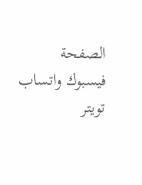الصفحة
فيسبوك واتساب تويتر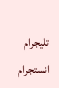تليجرام انستجرام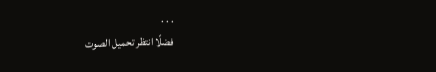. . .
فضلًا انتظر تحميل الصوت